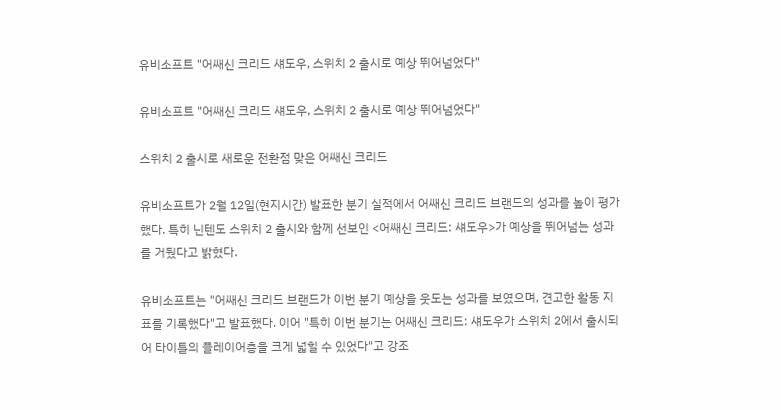유비소프트 "어쌔신 크리드 섀도우, 스위치 2 출시로 예상 뛰어넘었다"

유비소프트 "어쌔신 크리드 섀도우, 스위치 2 출시로 예상 뛰어넘었다"

스위치 2 출시로 새로운 전환점 맞은 어쌔신 크리드

유비소프트가 2월 12일(현지시간) 발표한 분기 실적에서 어쌔신 크리드 브랜드의 성과를 높이 평가했다. 특히 닌텐도 스위치 2 출시와 함께 선보인 <어쌔신 크리드: 섀도우>가 예상을 뛰어넘는 성과를 거뒀다고 밝혔다.

유비소프트는 "어쌔신 크리드 브랜드가 이번 분기 예상을 웃도는 성과를 보였으며, 견고한 활동 지표를 기록했다"고 발표했다. 이어 "특히 이번 분기는 어쌔신 크리드: 섀도우가 스위치 2에서 출시되어 타이틀의 플레이어층을 크게 넓힐 수 있었다"고 강조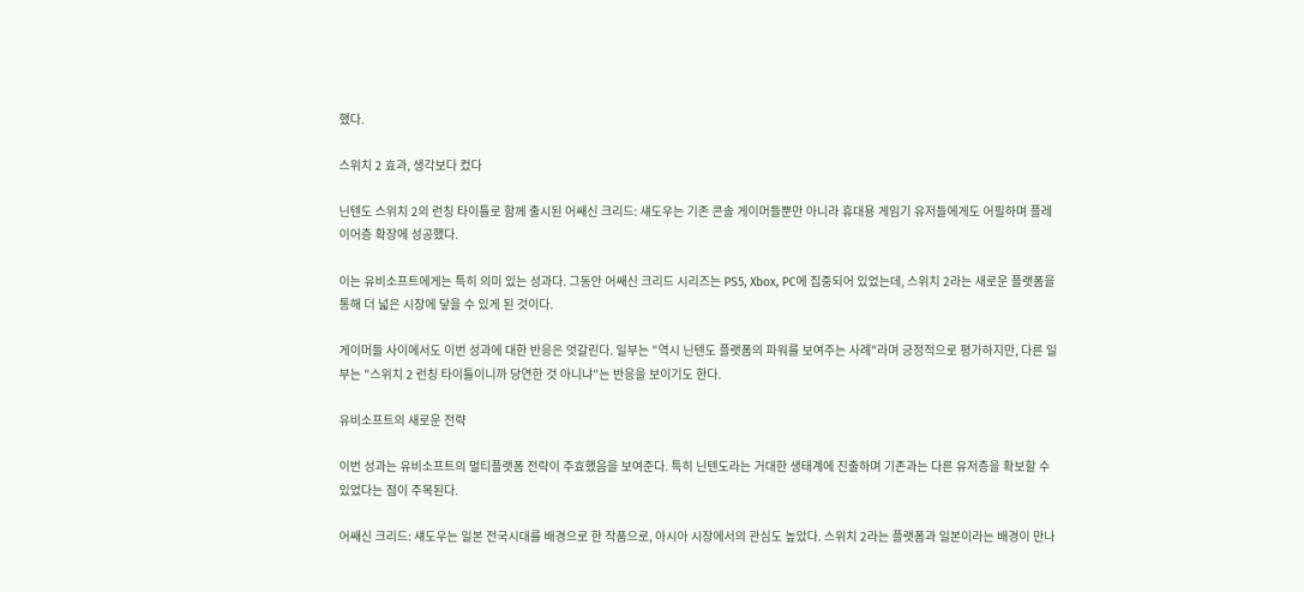했다.

스위치 2 효과, 생각보다 컸다

닌텐도 스위치 2의 런칭 타이틀로 함께 출시된 어쌔신 크리드: 섀도우는 기존 콘솔 게이머들뿐만 아니라 휴대용 게임기 유저들에게도 어필하며 플레이어층 확장에 성공했다.

이는 유비소프트에게는 특히 의미 있는 성과다. 그동안 어쌔신 크리드 시리즈는 PS5, Xbox, PC에 집중되어 있었는데, 스위치 2라는 새로운 플랫폼을 통해 더 넓은 시장에 닿을 수 있게 된 것이다.

게이머들 사이에서도 이번 성과에 대한 반응은 엇갈린다. 일부는 "역시 닌텐도 플랫폼의 파워를 보여주는 사례"라며 긍정적으로 평가하지만, 다른 일부는 "스위치 2 런칭 타이틀이니까 당연한 것 아니냐"는 반응을 보이기도 한다.

유비소프트의 새로운 전략

이번 성과는 유비소프트의 멀티플랫폼 전략이 주효했음을 보여준다. 특히 닌텐도라는 거대한 생태계에 진출하며 기존과는 다른 유저층을 확보할 수 있었다는 점이 주목된다.

어쌔신 크리드: 섀도우는 일본 전국시대를 배경으로 한 작품으로, 아시아 시장에서의 관심도 높았다. 스위치 2라는 플랫폼과 일본이라는 배경이 만나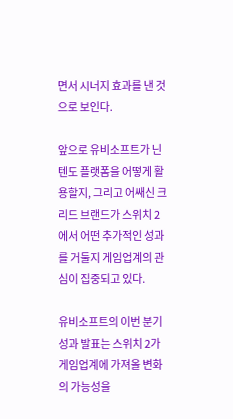면서 시너지 효과를 낸 것으로 보인다.

앞으로 유비소프트가 닌텐도 플랫폼을 어떻게 활용할지, 그리고 어쌔신 크리드 브랜드가 스위치 2에서 어떤 추가적인 성과를 거둘지 게임업계의 관심이 집중되고 있다.

유비소프트의 이번 분기 성과 발표는 스위치 2가 게임업계에 가져올 변화의 가능성을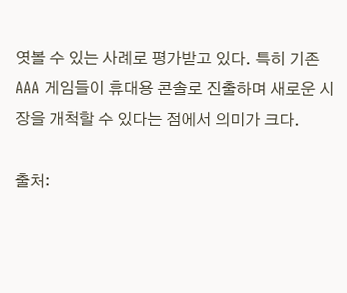엿볼 수 있는 사례로 평가받고 있다. 특히 기존 AAA 게임들이 휴대용 콘솔로 진출하며 새로운 시장을 개척할 수 있다는 점에서 의미가 크다.

출처: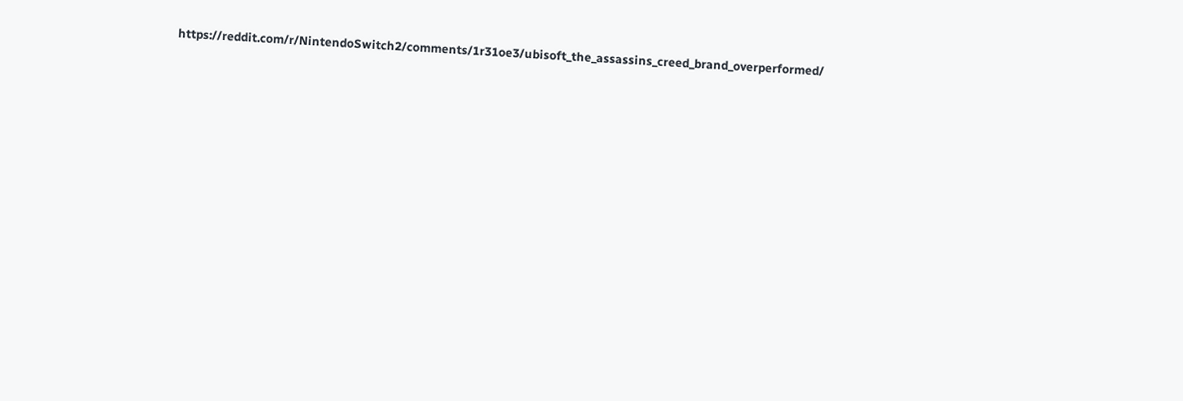https://reddit.com/r/NintendoSwitch2/comments/1r31oe3/ubisoft_the_assassins_creed_brand_overperformed/